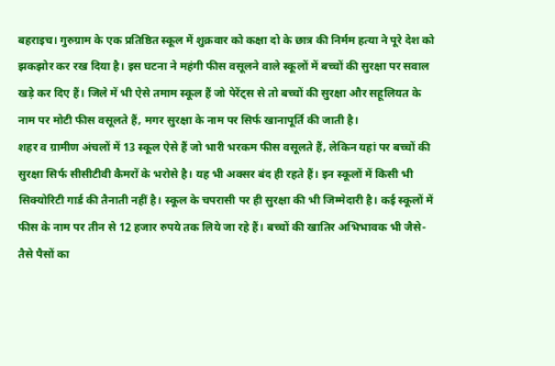बहराइच। गुरुग्राम के एक प्रतिष्ठित स्कूल में शुक्रवार को कक्षा दो के छात्र की निर्मम हत्या ने पूरे देश को झकझोर कर रख दिया है। इस घटना ने महंगी फीस वसूलने वाले स्कूलों में बच्चों की सुरक्षा पर सवाल खड़े कर दिए हैं। जिले में भी ऐसे तमाम स्कूल हैं जो पेरेंट्स से तो बच्चों की सुरक्षा और सहूलियत के नाम पर मोटी फीस वसूलते हैं, मगर सुरक्षा के नाम पर सिर्फ खानापूर्ति की जाती है।
शहर व ग्रामीण अंचलों में 13 स्कूल ऐसे हैं जो भारी भरकम फीस वसूलते हैं, लेकिन यहां पर बच्चों की सुरक्षा सिर्फ सीसीटीवी कैमरों के भरोसे है। यह भी अक्सर बंद ही रहते हैं। इन स्कूलों में किसी भी सिक्योरिटी गार्ड की तैनाती नहीं है। स्कूल के चपरासी पर ही सुरक्षा की भी जिम्मेदारी है। कई स्कूलों में फीस के नाम पर तीन से 12 हजार रुपये तक लिये जा रहे हैं। बच्चों की खातिर अभिभावक भी जैसे-तैसे पैसों का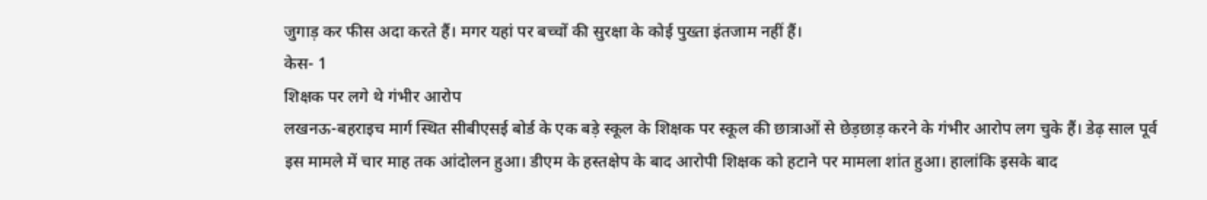जुगाड़ कर फीस अदा करते हैं। मगर यहां पर बच्चों की सुरक्षा के कोई पुख्ता इंतजाम नहीं हैं।
केस- 1
शिक्षक पर लगे थे गंभीर आरोप
लखनऊ-बहराइच मार्ग स्थित सीबीएसई बोर्ड के एक बड़े स्कूल के शिक्षक पर स्कूल की छात्राओं से छेड़छाड़ करने के गंभीर आरोप लग चुके हैं। डेढ़ साल पूर्व इस मामले में चार माह तक आंदोलन हुआ। डीएम के हस्तक्षेप के बाद आरोपी शिक्षक को हटाने पर मामला शांत हुआ। हालांकि इसके बाद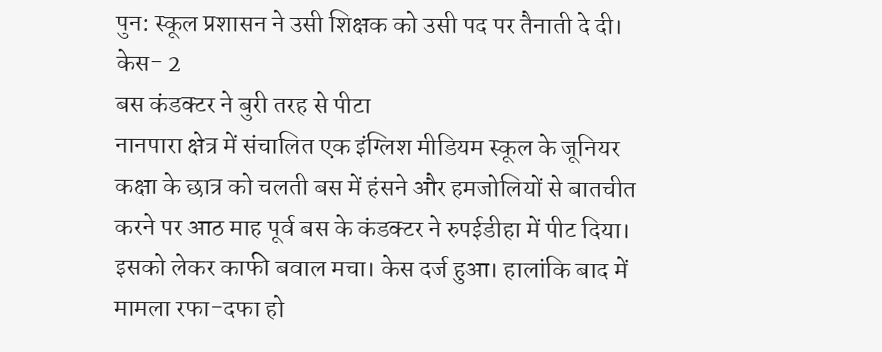पुन: स्कूल प्रशासन ने उसी शिक्षक को उसी पद पर तैनाती दे दी।
केस- 2
बस कंडक्टर ने बुरी तरह से पीटा
नानपारा क्षेत्र में संचालित एक इंग्लिश मीडियम स्कूल के जूनियर कक्षा के छात्र को चलती बस में हंसने और हमजोलियों से बातचीत करने पर आठ माह पूर्व बस के कंडक्टर ने रुपईडीहा में पीट दिया। इसको लेकर काफी बवाल मचा। केस दर्ज हुआ। हालांकि बाद में मामला रफा-दफा हो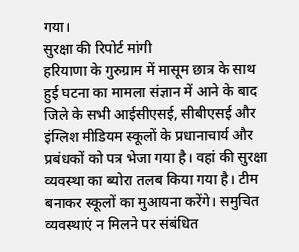गया।
सुरक्षा की रिपोर्ट मांगी
हरियाणा के गुरुग्राम में मासूम छात्र के साथ हुई घटना का मामला संज्ञान में आने के बाद जिले के सभी आईसीएसई, सीबीएसई और इंग्लिश मीडियम स्कूलों के प्रधानाचार्य और प्रबंधकों को पत्र भेजा गया है। वहां की सुरक्षा व्यवस्था का ब्योरा तलब किया गया है। टीम बनाकर स्कूलों का मुआयना करेंगे। समुचित व्यवस्थाएं न मिलने पर संबंधित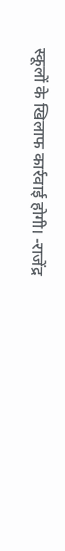स्कूलों के खिलाफ कार्रवाई होगी। -राजेंद्र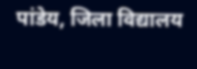पांडेय, जिला विद्यालय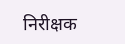निरीक्षक